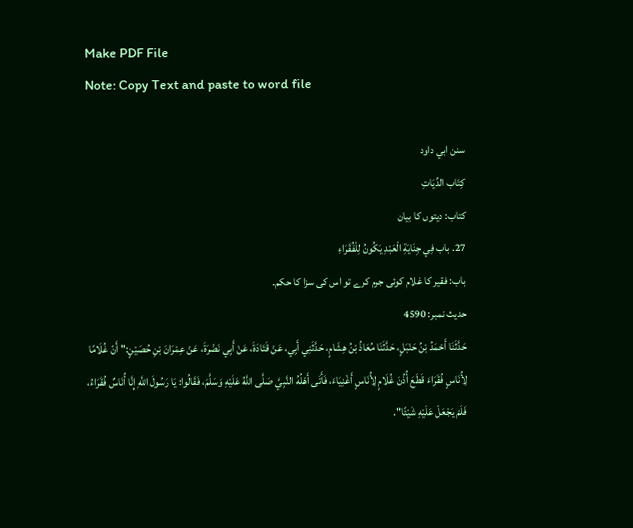Make PDF File
Note: Copy Text and paste to word file

سنن ابي داود
كِتَاب الدِّيَاتِ
کتاب: دیتوں کا بیان
27. باب فِي جِنَايَةِ الْعَبْدِ يَكُونُ لِلْفُقَرَاءِ
باب: فقیر کا غلام کوئی جرم کرے تو اس کی سزا کا حکم۔
حدیث نمبر: 4590
حَدَّثَنَا أَحْمَدُ بْنُ حَنْبَلٍ، حَدَّثَنَا مُعَاذُ بْنُ هِشَامٍ، حَدَّثَنِي أَبِي، عَنْ قَتَادَةَ، عَنْ أَبِي نَضْرَةَ، عَنْ عِمْرَانَ بْنِ حُصَيْنٍ:" أَنّ غُلَامًا لِأُنَاسٍ فُقَرَاءَ قَطَعَ أُذُنَ غُلَامٍ لِأُنَاسٍ أَغْنِيَاءَ، فَأَتَى أَهْلُهُ النَّبِيَّ صَلَّى اللَّهُ عَلَيْهِ وَسَلَّمَ، فَقَالُوا: يَا رَسُولَ اللَّهِ إِنَّا أُنَاسٌ فُقَرَاءُ، فَلَمْ يَجْعَلْ عَلَيْهِ شَيْئًا".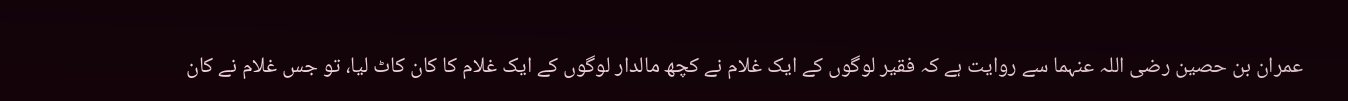عمران بن حصین رضی اللہ عنہما سے روایت ہے کہ فقیر لوگوں کے ایک غلام نے کچھ مالدار لوگوں کے ایک غلام کا کان کاٹ لیا، تو جس غلام نے کان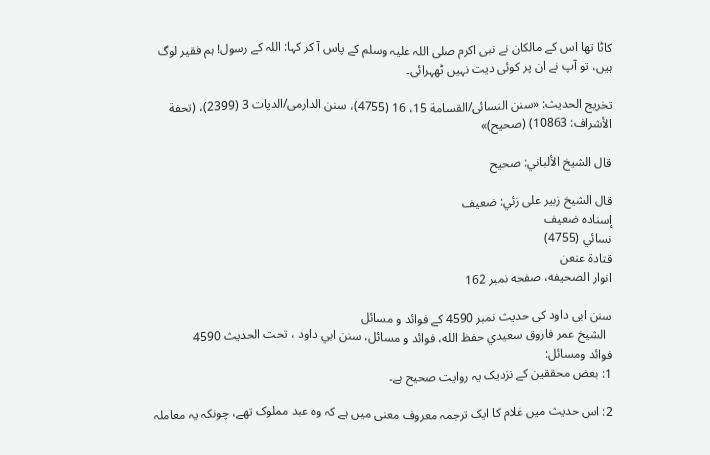کاٹا تھا اس کے مالکان نے نبی اکرم صلی اللہ علیہ وسلم کے پاس آ کر کہا: اللہ کے رسول! ہم فقیر لوگ ہیں، تو آپ نے ان پر کوئی دیت نہیں ٹھہرائی۔

تخریج الحدیث: «سنن النسائی/القسامة 15، 16 (4755)، سنن الدارمی/الدیات 3 (2399)، (تحفة الأشراف: 10863) (صحیح)»

قال الشيخ الألباني: صحيح

قال الشيخ زبير على زئي: ضعيف
إسناده ضعيف
نسائي (4755)
قتادة عنعن
انوار الصحيفه، صفحه نمبر 162

سنن ابی داود کی حدیث نمبر 4590 کے فوائد و مسائل
  الشيخ عمر فاروق سعيدي حفظ الله، فوائد و مسائل، سنن ابي داود ، تحت الحديث 4590
فوائد ومسائل:
1: بعض محققین کے نزدیک یہ روایت صحیح ہے۔

2: اس حدیث میں غلام کا ایک ترجمہ معروف معنی میں ہے کہ وہ عبد مملوک تھے، چونکہ یہ معاملہ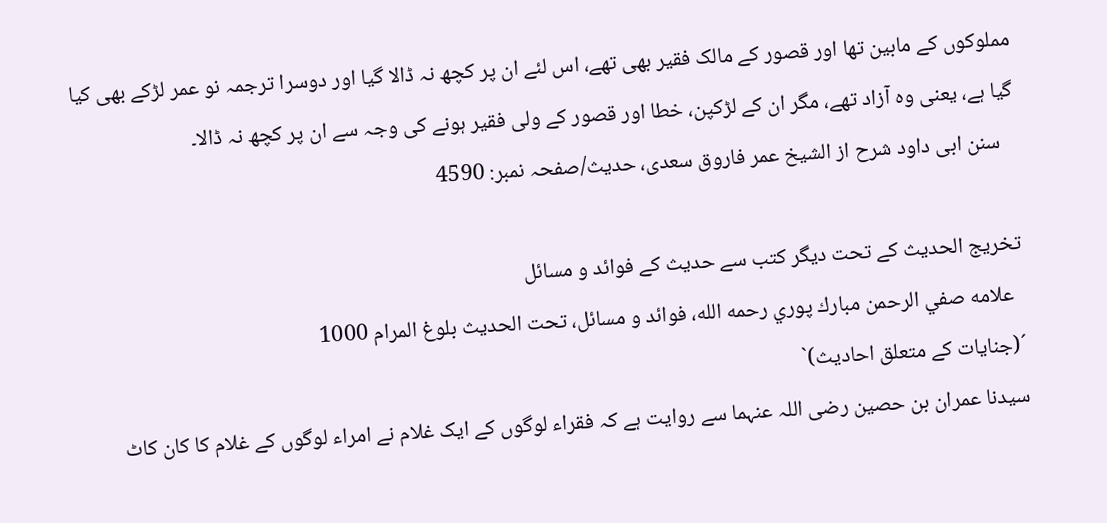مملوکوں کے مابین تھا اور قصور کے مالک فقیر بھی تھے، اس لئے ان پر کچھ نہ ڈالا گیا اور دوسرا ترجمہ نو عمر لڑکے بھی کیا گیا ہے، یعنی وہ آزاد تھے، مگر ان کے لڑکپن، خطا اور قصور کے ولی فقیر ہونے کی وجہ سے ان پر کچھ نہ ڈالا۔
   سنن ابی داود شرح از الشیخ عمر فاروق سعدی، حدیث/صفحہ نمبر: 4590

تخریج الحدیث کے تحت دیگر کتب سے حدیث کے فوائد و مسائل
  علامه صفي الرحمن مبارك پوري رحمه الله، فوائد و مسائل، تحت الحديث بلوغ المرام 1000
´(جنایات کے متعلق احادیث)`
سیدنا عمران بن حصین رضی اللہ عنہما سے روایت ہے کہ فقراء لوگوں کے ایک غلام نے امراء لوگوں کے غلام کا کان کاٹ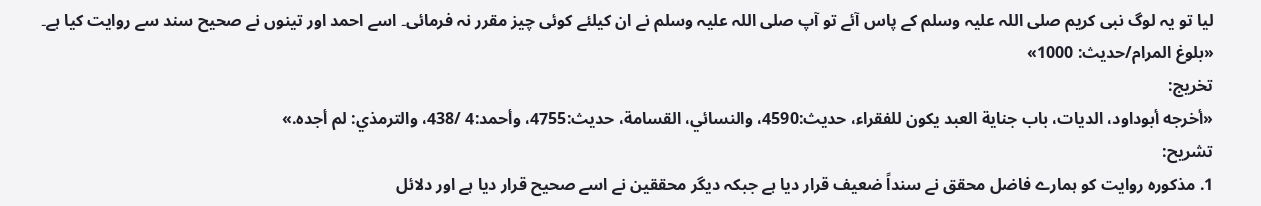لیا تو یہ لوگ نبی کریم صلی اللہ علیہ وسلم کے پاس آئے تو آپ صلی اللہ علیہ وسلم نے ان کیلئے کوئی چیز مقرر نہ فرمائی۔ اسے احمد اور تینوں نے صحیح سند سے روایت کیا ہے۔ «بلوغ المرام/حدیث: 1000»
تخریج:
«أخرجه أبوداود، الديات، باب جناية العبد يكون للفقراء، حديث:4590، والنسائي، القسامة، حديث:4755، وأحمد:4 /438، والترمذي: لم أجده.»
تشریح:
1. مذکورہ روایت کو ہمارے فاضل محقق نے سنداً ضعیف قرار دیا ہے جبکہ دیگر محققین نے اسے صحیح قرار دیا ہے اور دلائل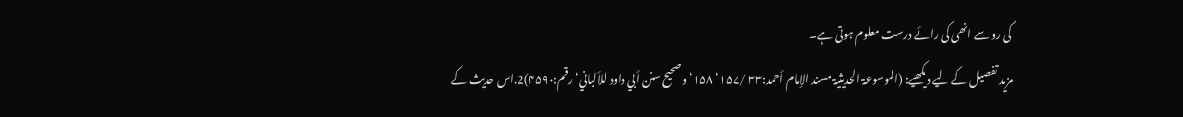کی رو سے انھی کی رائے درست معلوم ہوتی ہے۔
مزید تفصیل کے لیے دیکھیے: (الموسوعۃ الحدیثیۃ مسند الإمام أحمد:۳۳ /۱۵۷‘ ۱۵۸‘ وصحیح سنن أبي داود للألباني‘ رقم:۴۵۹۰)2.اس حدیث کے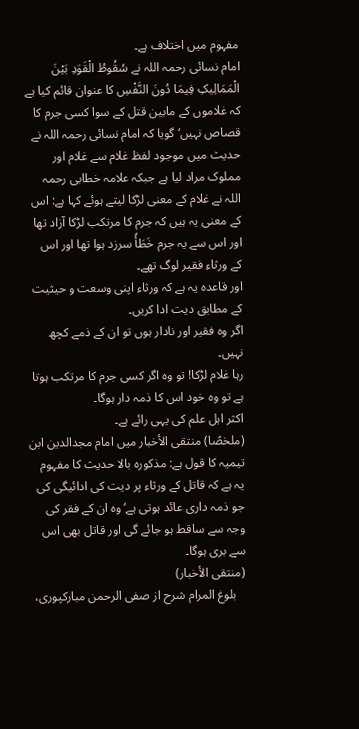مفہوم میں اختلاف ہے۔
امام نسائی رحمہ اللہ نے سُقُوطُ الْقَوَدِ بَیْنَ الْمَمَالِیکِ فِیمَا دُونَ النَّفْسِ کا عنوان قائم کیا ہے کہ غلاموں کے مابین قتل کے سوا کسی جرم کا قصاص نہیں‘ گویا کہ امام نسائی رحمہ اللہ نے حدیث میں موجود لفظ غلام سے غلام اور مملوک مراد لیا ہے جبکہ علامہ خطابی رحمہ اللہ نے غلام کے معنی لڑکا لیتے ہوئے کہا ہے: اس کے معنی یہ ہیں کہ جرم کا مرتکب لڑکا آزاد تھا اور اس سے یہ جرم خَطَأً سرزد ہوا تھا اور اس کے ورثاء فقیر لوگ تھے۔
اور قاعدہ یہ ہے کہ ورثاء اپنی وسعت و حیثیت کے مطابق دیت ادا کریں۔
اگر وہ فقیر اور نادار ہوں تو ان کے ذمے کچھ نہیں۔
رہا غلام لڑکا! تو وہ اگر کسی جرم کا مرتکب ہوتا ہے تو وہ خود اس کا ذمہ دار ہوگا۔
اکثر اہل علم کی یہی رائے ہے۔
(ملخصًا) منتقی الأخبار میں امام مجدالدین ابن تیمیہ کا قول ہے: مذکورہ بالا حدیث کا مفہوم یہ ہے کہ قاتل کے ورثاء پر دیت کی ادائیگی کی جو ذمہ داری عائد ہوتی ہے‘ وہ ان کے فقر کی وجہ سے ساقط ہو جائے گی اور قاتل بھی اس سے بری ہوگا۔
(منتقی الأخبار)
   بلوغ المرام شرح از صفی الرحمن مبارکپوری،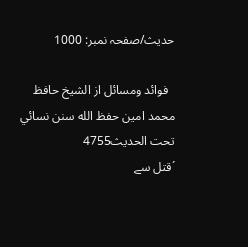حدیث/صفحہ نمبر: 1000

  فوائد ومسائل از الشيخ حافظ محمد امين حفظ الله سنن نسائي تحت الحديث4755
´قتل سے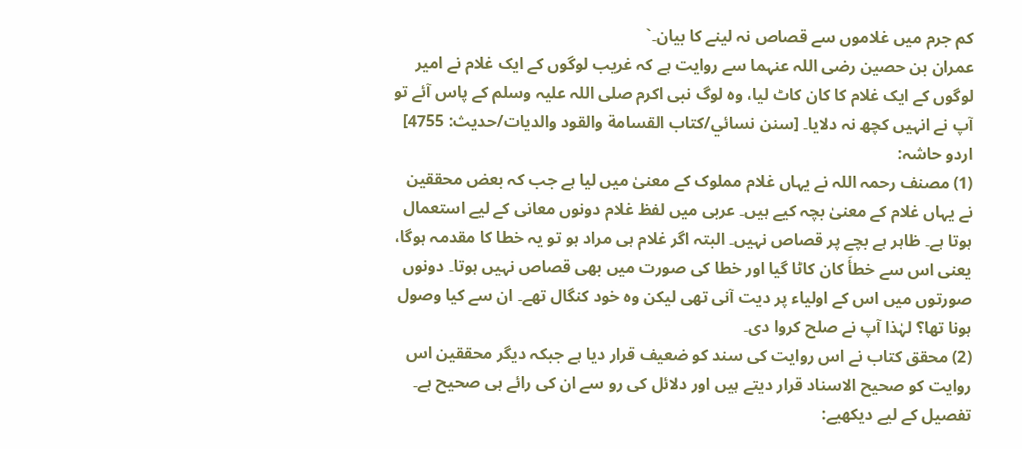کم جرم میں غلاموں سے قصاص نہ لینے کا بیان۔`
عمران بن حصین رضی اللہ عنہما سے روایت ہے کہ غریب لوگوں کے ایک غلام نے امیر لوگوں کے ایک غلام کا کان کاٹ لیا، وہ لوگ نبی اکرم صلی اللہ علیہ وسلم کے پاس آئے تو آپ نے انہیں کچھ نہ دلایا۔ [سنن نسائي/كتاب القسامة والقود والديات/حدیث: 4755]
اردو حاشہ:
(1) مصنف رحمہ اللہ نے یہاں غلام مملوک کے معنیٰ میں لیا ہے جب کہ بعض محققین نے یہاں غلام کے معنیٰ بچہ کیے ہیں۔ عربی میں لفظ غلام دونوں معانی کے لیے استعمال ہوتا ہے۔ ظاہر ہے بچے پر قصاص نہیں۔ البتہ اگر غلام ہی مراد ہو تو یہ خطا کا مقدمہ ہوگا، یعنی اس سے خطأَ کان کاٹا گیا اور خطا کی صورت میں بھی قصاص نہیں ہوتا۔ دونوں صورتوں میں اس کے اولیاء پر دیت آنی تھی لیکن وہ خود کنگال تھے۔ ان سے کیا وصول ہونا تھا؟ لہٰذا آپ نے صلح کروا دی۔
(2) محقق کتاب نے اس روایت کی سند کو ضعیف قرار دیا ہے جبکہ دیگر محققین اس روایت کو صحیح الاسناد قرار دیتے ہیں اور دلائل کی رو سے ان کی رائے ہی صحیح ہے۔ تفصیل کے لیے دیکھیے: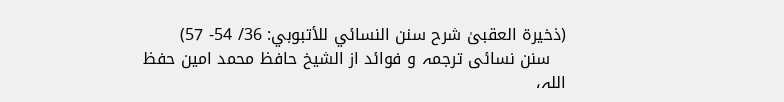(ذخیرة العقبیٰ شرح سنن النسائي للأتبوبي: 36/ 54- 57)
   سنن نسائی ترجمہ و فوائد از الشیخ حافظ محمد امین حفظ اللہ،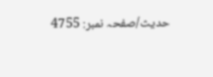حدیث/صفحہ نمبر: 4755